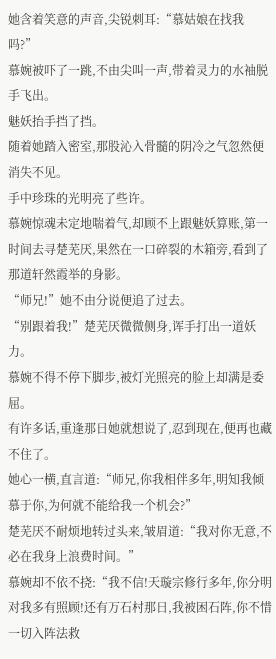她含着笑意的声音,尖锐刺耳:“慕姑娘在找我吗?”
慕婉被吓了一跳,不由尖叫一声,带着灵力的水袖脱手飞出。
魅妖抬手挡了挡。
随着她踏入密室,那股沁入骨髓的阴冷之气忽然便消失不见。
手中珍珠的光明亮了些许。
慕婉惊魂未定地喘着气,却顾不上跟魅妖算账,第一时间去寻楚芜厌,果然在一口碎裂的木箱旁,看到了那道轩然霞举的身影。
“师兄!”她不由分说便追了过去。
“别跟着我!”楚芜厌微微侧身,诨手打出一道妖力。
慕婉不得不停下脚步,被灯光照亮的脸上却满是委屈。
有许多话,重逢那日她就想说了,忍到现在,便再也藏不住了。
她心一横,直言道:“师兄,你我相伴多年,明知我倾慕于你,为何就不能给我一个机会?”
楚芜厌不耐烦地转过头来,皱眉道:“我对你无意,不必在我身上浪费时间。”
慕婉却不依不挠:“我不信!天璇宗修行多年,你分明对我多有照顾!还有万石村那日,我被困石阵,你不惜一切入阵法救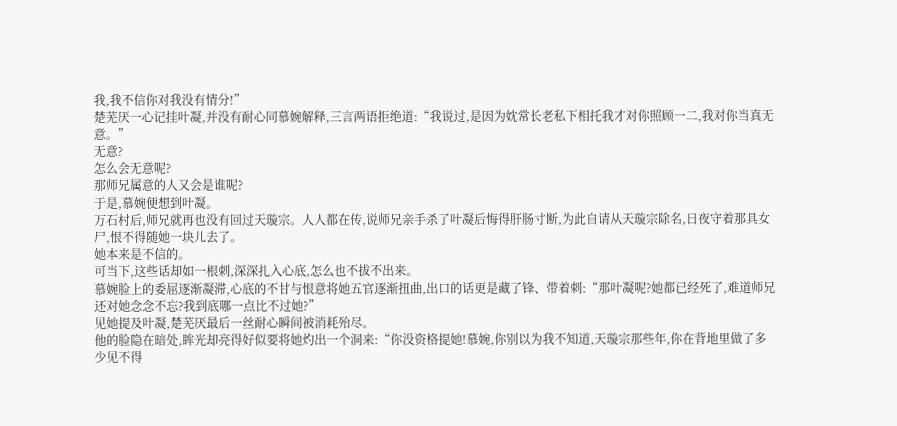我,我不信你对我没有情分!”
楚芜厌一心记挂叶凝,并没有耐心同慕婉解释,三言两语拒绝道:“我说过,是因为妉常长老私下相托我才对你照顾一二,我对你当真无意。”
无意?
怎么会无意呢?
那师兄属意的人又会是谁呢?
于是,慕婉便想到叶凝。
万石村后,师兄就再也没有回过天璇宗。人人都在传,说师兄亲手杀了叶凝后悔得肝肠寸断,为此自请从天璇宗除名,日夜守着那具女尸,恨不得随她一块儿去了。
她本来是不信的。
可当下,这些话却如一根刺,深深扎入心底,怎么也不拔不出来。
慕婉脸上的委屈逐渐凝滞,心底的不甘与恨意将她五官逐渐扭曲,出口的话更是藏了锋、带着刺:“那叶凝呢?她都已经死了,难道师兄还对她念念不忘?我到底哪一点比不过她?”
见她提及叶凝,楚芜厌最后一丝耐心瞬间被消耗殆尽。
他的脸隐在暗处,眸光却亮得好似要将她灼出一个洞来:“你没资格提她!慕婉,你别以为我不知道,天璇宗那些年,你在背地里做了多少见不得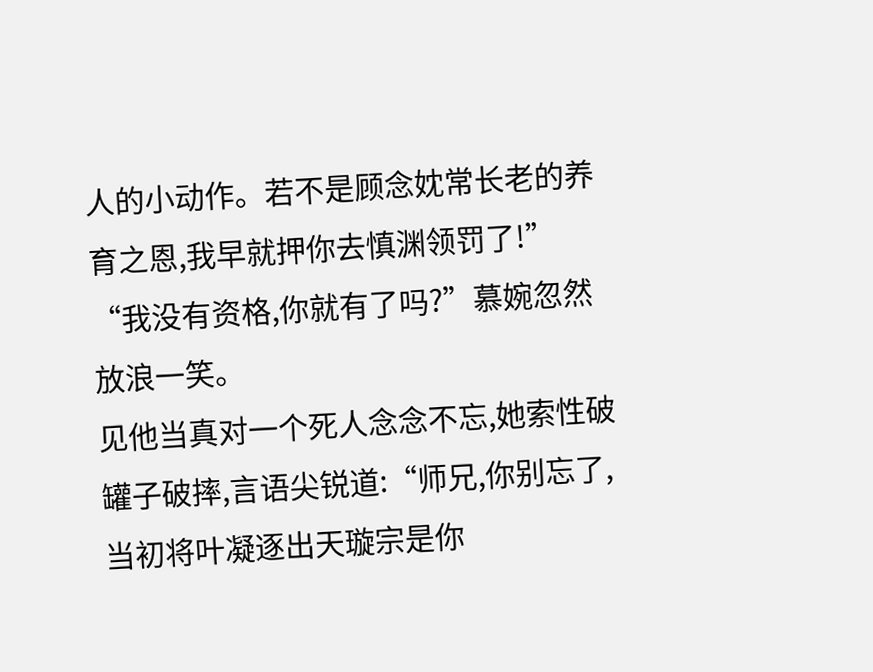人的小动作。若不是顾念妉常长老的养育之恩,我早就押你去慎渊领罚了!”
“我没有资格,你就有了吗?”慕婉忽然放浪一笑。
见他当真对一个死人念念不忘,她索性破罐子破摔,言语尖锐道:“师兄,你别忘了,当初将叶凝逐出天璇宗是你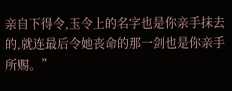亲自下得令,玉令上的名字也是你亲手抹去的,就连最后令她丧命的那一剑也是你亲手所赐。”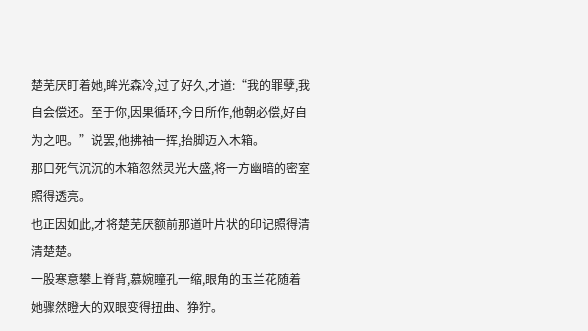楚芜厌盯着她,眸光森冷,过了好久,才道:“我的罪孽,我自会偿还。至于你,因果循环,今日所作,他朝必偿,好自为之吧。”说罢,他拂袖一挥,抬脚迈入木箱。
那口死气沉沉的木箱忽然灵光大盛,将一方幽暗的密室照得透亮。
也正因如此,才将楚芜厌额前那道叶片状的印记照得清清楚楚。
一股寒意攀上脊背,慕婉瞳孔一缩,眼角的玉兰花随着她骤然瞪大的双眼变得扭曲、狰狞。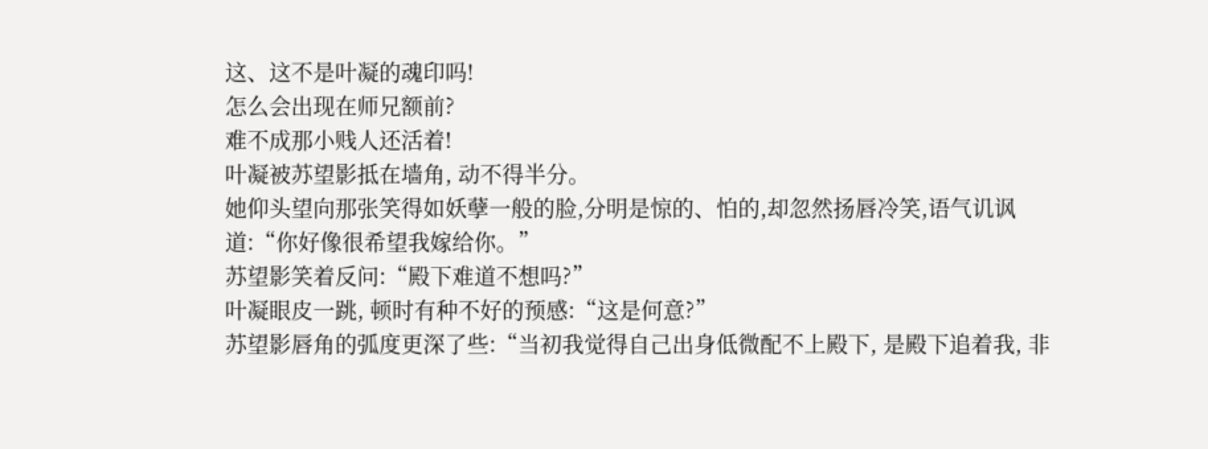这、这不是叶凝的魂印吗!
怎么会出现在师兄额前?
难不成那小贱人还活着!
叶凝被苏望影抵在墙角, 动不得半分。
她仰头望向那张笑得如妖孽一般的脸,分明是惊的、怕的,却忽然扬唇冷笑,语气讥讽道:“你好像很希望我嫁给你。”
苏望影笑着反问:“殿下难道不想吗?”
叶凝眼皮一跳, 顿时有种不好的预感:“这是何意?”
苏望影唇角的弧度更深了些:“当初我觉得自己出身低微配不上殿下, 是殿下追着我, 非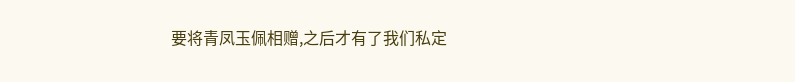要将青凤玉佩相赠,之后才有了我们私定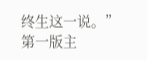终生这一说。”
第一版主